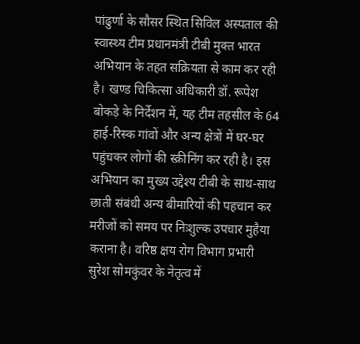पांढुर्णा के सौसर स्थित सिविल अस्पताल की स्वास्थ्य टीम प्रधानमंत्री टीबी मुक्त भारत अभियान के तहत सक्रियता से काम कर रही है। खण्ड चिकित्सा अधिकारी डॉ. रूपेश बोकड़े के निर्देशन में, यह टीम तहसील के 64 हाई-रिस्क गांवों और अन्य क्षेत्रों में घर-घर पहुंचकर लोगों की स्क्रीनिंग कर रही है। इस अभियान का मुख्य उद्देश्य टीबी के साथ-साथ छाती संबंधी अन्य बीमारियों की पहचान कर मरीजों को समय पर निःशुल्क उपचार मुहैया कराना है। वरिष्ठ क्षय रोग विभाग प्रभारी सुरेश सोमकुंवर के नेतृत्व में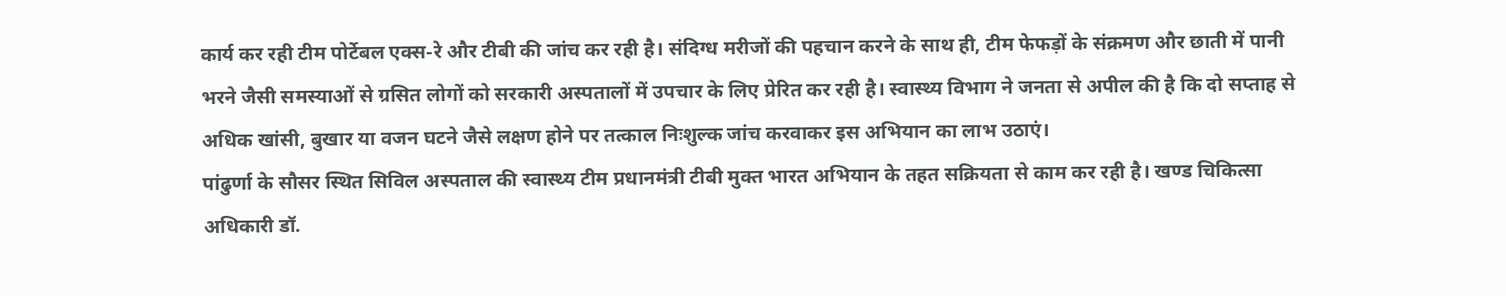कार्य कर रही टीम पोर्टेबल एक्स-रे और टीबी की जांच कर रही है। संदिग्ध मरीजों की पहचान करने के साथ ही, टीम फेफड़ों के संक्रमण और छाती में पानी भरने जैसी समस्याओं से ग्रसित लोगों को सरकारी अस्पतालों में उपचार के लिए प्रेरित कर रही है। स्वास्थ्य विभाग ने जनता से अपील की है कि दो सप्ताह से अधिक खांसी, बुखार या वजन घटने जैसे लक्षण होने पर तत्काल निःशुल्क जांच करवाकर इस अभियान का लाभ उठाएं।
पांढुर्णा के सौसर स्थित सिविल अस्पताल की स्वास्थ्य टीम प्रधानमंत्री टीबी मुक्त भारत अभियान के तहत सक्रियता से काम कर रही है। खण्ड चिकित्सा अधिकारी डॉ.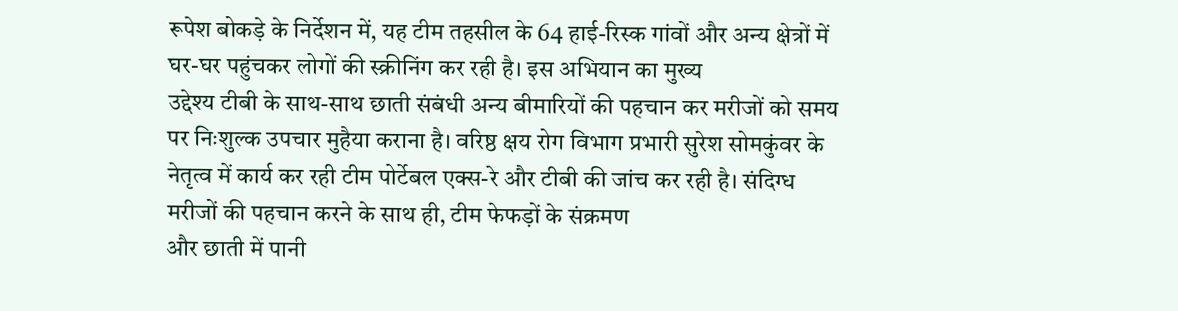रूपेश बोकड़े के निर्देशन में, यह टीम तहसील के 64 हाई-रिस्क गांवों और अन्य क्षेत्रों में घर-घर पहुंचकर लोगों की स्क्रीनिंग कर रही है। इस अभियान का मुख्य
उद्देश्य टीबी के साथ-साथ छाती संबंधी अन्य बीमारियों की पहचान कर मरीजों को समय पर निःशुल्क उपचार मुहैया कराना है। वरिष्ठ क्षय रोग विभाग प्रभारी सुरेश सोमकुंवर के नेतृत्व में कार्य कर रही टीम पोर्टेबल एक्स-रे और टीबी की जांच कर रही है। संदिग्ध मरीजों की पहचान करने के साथ ही, टीम फेफड़ों के संक्रमण
और छाती में पानी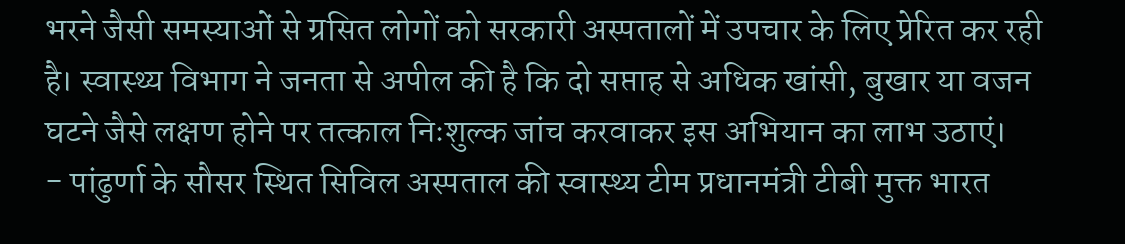भरने जैसी समस्याओं से ग्रसित लोगों को सरकारी अस्पतालों में उपचार के लिए प्रेरित कर रही है। स्वास्थ्य विभाग ने जनता से अपील की है कि दो सप्ताह से अधिक खांसी, बुखार या वजन घटने जैसे लक्षण होने पर तत्काल निःशुल्क जांच करवाकर इस अभियान का लाभ उठाएं।
- पांढुर्णा के सौसर स्थित सिविल अस्पताल की स्वास्थ्य टीम प्रधानमंत्री टीबी मुक्त भारत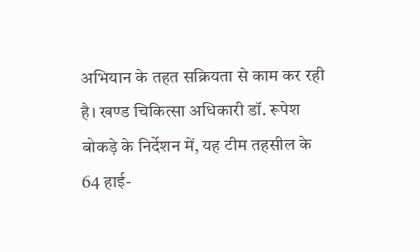अभियान के तहत सक्रियता से काम कर रही है। खण्ड चिकित्सा अधिकारी डॉ. रूपेश बोकड़े के निर्देशन में, यह टीम तहसील के 64 हाई-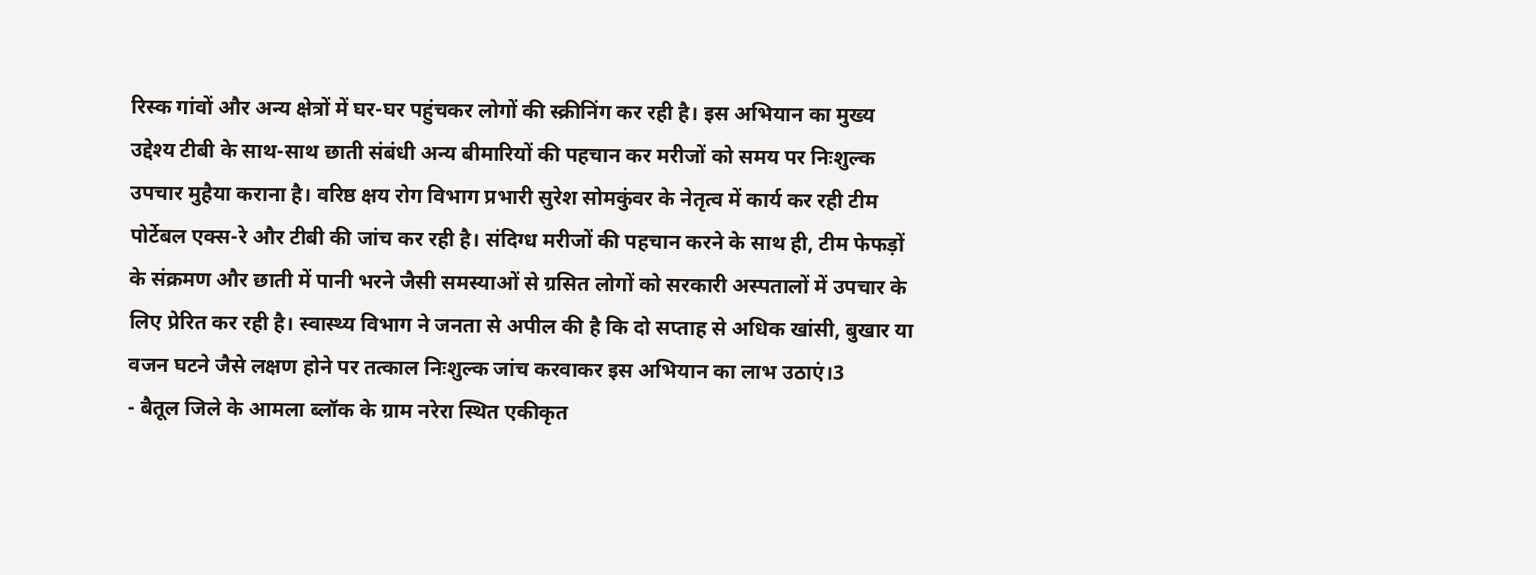रिस्क गांवों और अन्य क्षेत्रों में घर-घर पहुंचकर लोगों की स्क्रीनिंग कर रही है। इस अभियान का मुख्य उद्देश्य टीबी के साथ-साथ छाती संबंधी अन्य बीमारियों की पहचान कर मरीजों को समय पर निःशुल्क उपचार मुहैया कराना है। वरिष्ठ क्षय रोग विभाग प्रभारी सुरेश सोमकुंवर के नेतृत्व में कार्य कर रही टीम पोर्टेबल एक्स-रे और टीबी की जांच कर रही है। संदिग्ध मरीजों की पहचान करने के साथ ही, टीम फेफड़ों के संक्रमण और छाती में पानी भरने जैसी समस्याओं से ग्रसित लोगों को सरकारी अस्पतालों में उपचार के लिए प्रेरित कर रही है। स्वास्थ्य विभाग ने जनता से अपील की है कि दो सप्ताह से अधिक खांसी, बुखार या वजन घटने जैसे लक्षण होने पर तत्काल निःशुल्क जांच करवाकर इस अभियान का लाभ उठाएं।3
- बैतूल जिले के आमला ब्लॉक के ग्राम नरेरा स्थित एकीकृत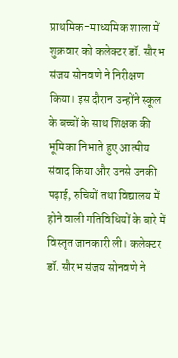प्राथमिक-माध्यमिक शाला में शुक्रवार को कलेक्टर डॉ. सौरभ संजय सोनवणे ने निरीक्षण किया। इस दौरान उन्होंने स्कूल के बच्चों के साथ शिक्षक की भूमिका निभाते हुए आत्मीय संवाद किया और उनसे उनकी पढ़ाई, रुचियों तथा विद्यालय में होने वाली गतिविधियों के बारे में विस्तृत जानकारी ली। कलेक्टर डॉ. सौरभ संजय सोनवणे ने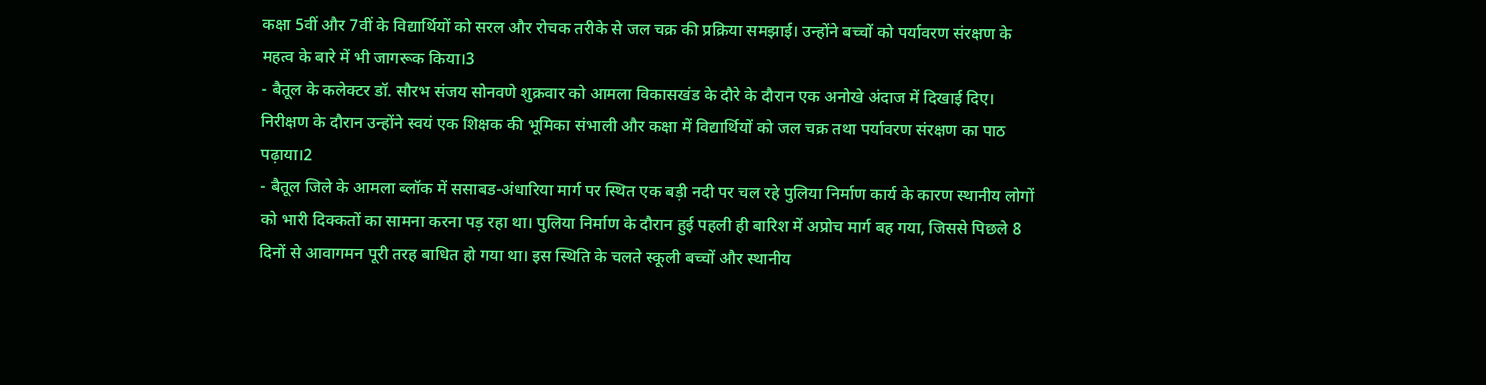कक्षा 5वीं और 7वीं के विद्यार्थियों को सरल और रोचक तरीके से जल चक्र की प्रक्रिया समझाई। उन्होंने बच्चों को पर्यावरण संरक्षण के महत्व के बारे में भी जागरूक किया।3
- बैतूल के कलेक्टर डॉ. सौरभ संजय सोनवणे शुक्रवार को आमला विकासखंड के दौरे के दौरान एक अनोखे अंदाज में दिखाई दिए। निरीक्षण के दौरान उन्होंने स्वयं एक शिक्षक की भूमिका संभाली और कक्षा में विद्यार्थियों को जल चक्र तथा पर्यावरण संरक्षण का पाठ पढ़ाया।2
- बैतूल जिले के आमला ब्लॉक में ससाबड-अंधारिया मार्ग पर स्थित एक बड़ी नदी पर चल रहे पुलिया निर्माण कार्य के कारण स्थानीय लोगों को भारी दिक्कतों का सामना करना पड़ रहा था। पुलिया निर्माण के दौरान हुई पहली ही बारिश में अप्रोच मार्ग बह गया, जिससे पिछले 8 दिनों से आवागमन पूरी तरह बाधित हो गया था। इस स्थिति के चलते स्कूली बच्चों और स्थानीय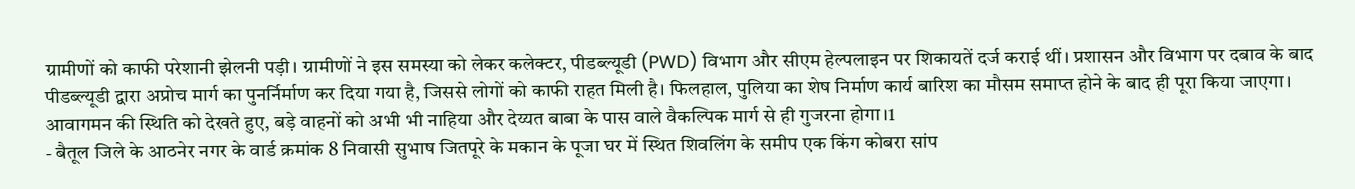ग्रामीणों को काफी परेशानी झेलनी पड़ी। ग्रामीणों ने इस समस्या को लेकर कलेक्टर, पीडब्ल्यूडी (PWD) विभाग और सीएम हेल्पलाइन पर शिकायतें दर्ज कराई थीं। प्रशासन और विभाग पर दबाव के बाद पीडब्ल्यूडी द्वारा अप्रोच मार्ग का पुनर्निर्माण कर दिया गया है, जिससे लोगों को काफी राहत मिली है। फिलहाल, पुलिया का शेष निर्माण कार्य बारिश का मौसम समाप्त होने के बाद ही पूरा किया जाएगा। आवागमन की स्थिति को देखते हुए, बड़े वाहनों को अभी भी नाहिया और देय्यत बाबा के पास वाले वैकल्पिक मार्ग से ही गुजरना होगा।1
- बैतूल जिले के आठनेर नगर के वार्ड क्रमांक 8 निवासी सुभाष जितपूरे के मकान के पूजा घर में स्थित शिवलिंग के समीप एक किंग कोबरा सांप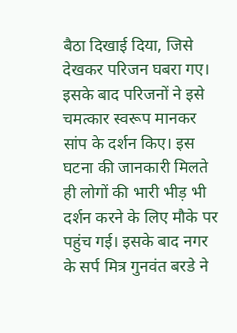बैठा दिखाई दिया, जिसे देखकर परिजन घबरा गए। इसके बाद परिजनों ने इसे चमत्कार स्वरूप मानकर सांप के दर्शन किए। इस घटना की जानकारी मिलते ही लोगों की भारी भीड़ भी दर्शन करने के लिए मौके पर पहुंच गई। इसके बाद नगर के सर्प मित्र गुनवंत बरडे ने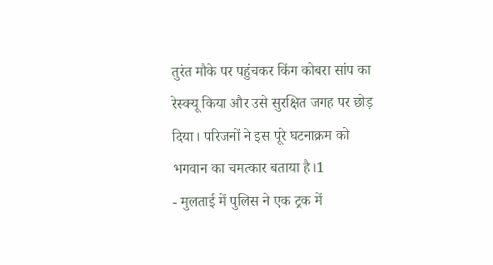तुरंत मौके पर पहुंचकर किंग कोबरा सांप का रेस्क्यू किया और उसे सुरक्षित जगह पर छोड़ दिया। परिजनों ने इस पूरे घटनाक्रम को भगवान का चमत्कार बताया है।1
- मुलताई में पुलिस ने एक ट्रक में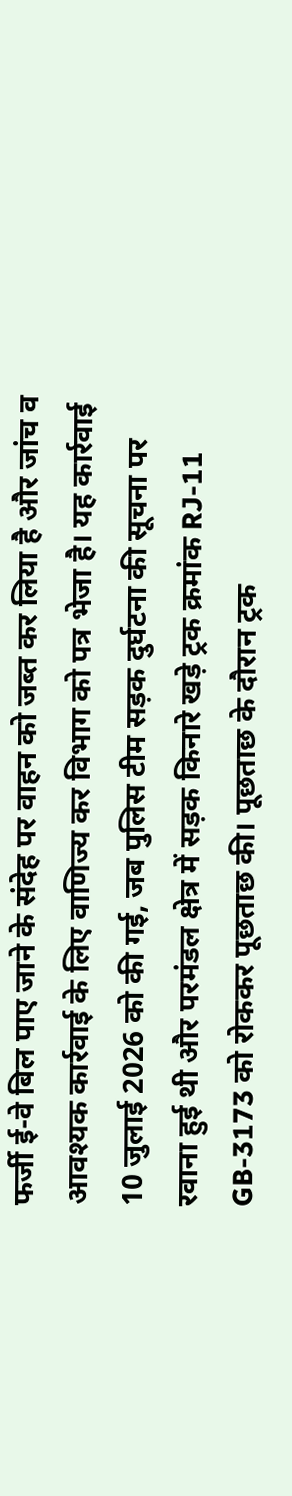फर्जी ई-वे बिल पाए जाने के संदेह पर वाहन को जब्त कर लिया है और जांच व आवश्यक कार्रवाई के लिए वाणिज्य कर विभाग को पत्र भेजा है। यह कार्रवाई 10 जुलाई 2026 को की गई, जब पुलिस टीम सड़क दुर्घटना की सूचना पर रवाना हुई थी और परमंडल क्षेत्र में सड़क किनारे खड़े ट्रक क्रमांक RJ-11 GB-3173 को रोककर पूछताछ की। पूछताछ के दौरान ट्रक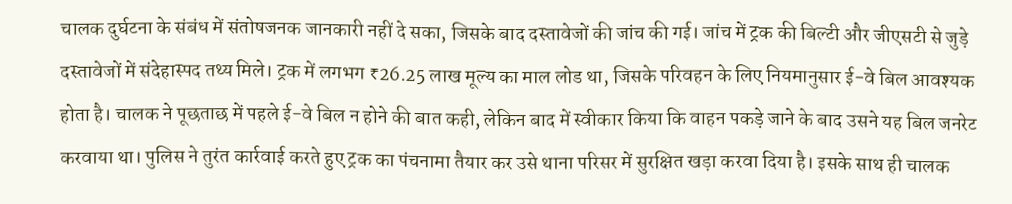चालक दुर्घटना के संबंध में संतोषजनक जानकारी नहीं दे सका, जिसके बाद दस्तावेजों की जांच की गई। जांच में ट्रक की बिल्टी और जीएसटी से जुड़े दस्तावेजों में संदेहास्पद तथ्य मिले। ट्रक में लगभग ₹26.25 लाख मूल्य का माल लोड था, जिसके परिवहन के लिए नियमानुसार ई-वे बिल आवश्यक होता है। चालक ने पूछताछ में पहले ई-वे बिल न होने की बात कही, लेकिन बाद में स्वीकार किया कि वाहन पकड़े जाने के बाद उसने यह बिल जनरेट करवाया था। पुलिस ने तुरंत कार्रवाई करते हुए ट्रक का पंचनामा तैयार कर उसे थाना परिसर में सुरक्षित खड़ा करवा दिया है। इसके साथ ही चालक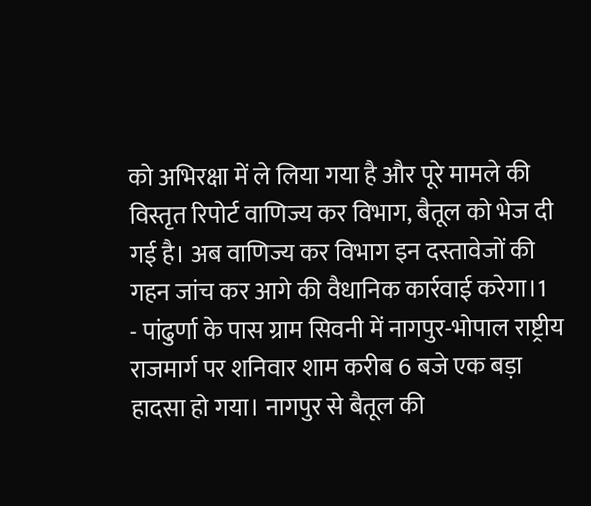को अभिरक्षा में ले लिया गया है और पूरे मामले की विस्तृत रिपोर्ट वाणिज्य कर विभाग, बैतूल को भेज दी गई है। अब वाणिज्य कर विभाग इन दस्तावेजों की गहन जांच कर आगे की वैधानिक कार्रवाई करेगा।1
- पांढुर्णा के पास ग्राम सिवनी में नागपुर-भोपाल राष्ट्रीय राजमार्ग पर शनिवार शाम करीब 6 बजे एक बड़ा हादसा हो गया। नागपुर से बैतूल की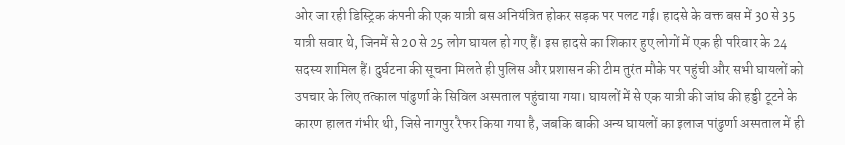ओर जा रही डिस्ट्रिक कंपनी की एक यात्री बस अनियंत्रित होकर सड़क पर पलट गई। हादसे के वक्त बस में 30 से 35 यात्री सवार थे, जिनमें से 20 से 25 लोग घायल हो गए हैं। इस हादसे का शिकार हुए लोगों में एक ही परिवार के 24 सदस्य शामिल हैं। दुर्घटना की सूचना मिलते ही पुलिस और प्रशासन की टीम तुरंत मौके पर पहुंची और सभी घायलों को उपचार के लिए तत्काल पांढुर्णा के सिविल अस्पताल पहुंचाया गया। घायलों में से एक यात्री की जांघ की हड्डी टूटने के कारण हालत गंभीर थी, जिसे नागपुर रैफर किया गया है, जबकि बाकी अन्य घायलों का इलाज पांढुर्णा अस्पताल में ही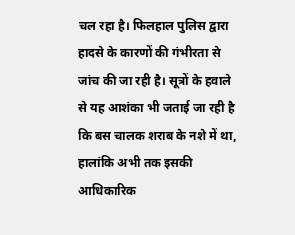चल रहा है। फिलहाल पुलिस द्वारा हादसे के कारणों की गंभीरता से जांच की जा रही है। सूत्रों के हवाले से यह आशंका भी जताई जा रही है कि बस चालक शराब के नशे में था, हालांकि अभी तक इसकी आधिकारिक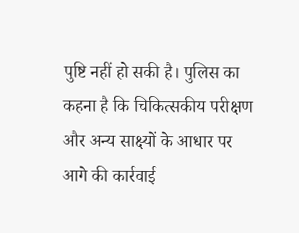पुष्टि नहीं हो सकी है। पुलिस का कहना है कि चिकित्सकीय परीक्षण और अन्य साक्ष्यों के आधार पर आगे की कार्रवाई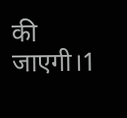की जाएगी।1